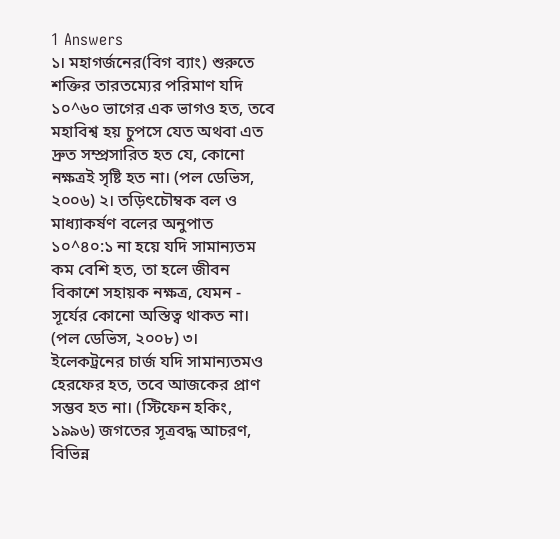1 Answers
১। মহাগর্জনের(বিগ ব্যাং) শুরুতে শক্তির তারতম্যের পরিমাণ যদি ১০^৬০ ভাগের এক ভাগও হত, তবে মহাবিশ্ব হয় চুপসে যেত অথবা এত দ্রুত সম্প্রসারিত হত যে, কোনো নক্ষত্রই সৃষ্টি হত না। (পল ডেভিস, ২০০৬) ২। তড়িৎচৌম্বক বল ও মাধ্যাকর্ষণ বলের অনুপাত ১০^৪০:১ না হয়ে যদি সামান্যতম কম বেশি হত, তা হলে জীবন বিকাশে সহায়ক নক্ষত্র, যেমন - সূর্যের কোনো অস্তিত্ব থাকত না। (পল ডেভিস, ২০০৮) ৩। ইলেকট্রনের চার্জ যদি সামান্যতমও হেরফের হত, তবে আজকের প্রাণ সম্ভব হত না। (স্টিফেন হকিং, ১৯৯৬) জগতের সূত্রবদ্ধ আচরণ, বিভিন্ন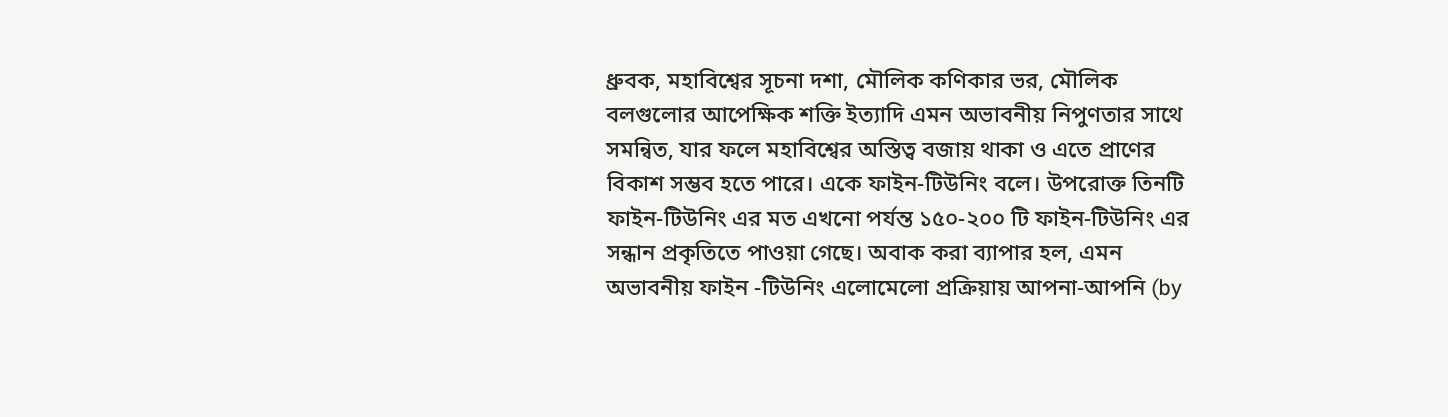ধ্রুবক, মহাবিশ্বের সূচনা দশা, মৌলিক কণিকার ভর, মৌলিক বলগুলোর আপেক্ষিক শক্তি ইত্যাদি এমন অভাবনীয় নিপুণতার সাথে সমন্বিত, যার ফলে মহাবিশ্বের অস্তিত্ব বজায় থাকা ও এতে প্রাণের বিকাশ সম্ভব হতে পারে। একে ফাইন-টিউনিং বলে। উপরোক্ত তিনটি ফাইন-টিউনিং এর মত এখনো পর্যন্ত ১৫০-২০০ টি ফাইন-টিউনিং এর সন্ধান প্রকৃতিতে পাওয়া গেছে। অবাক করা ব্যাপার হল, এমন অভাবনীয় ফাইন -টিউনিং এলোমেলো প্রক্রিয়ায় আপনা-আপনি (by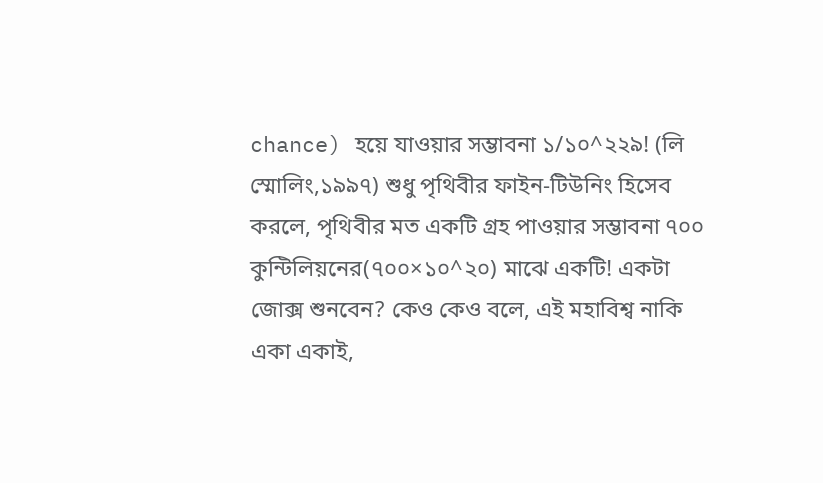chance) হয়ে যাওয়ার সম্ভাবনা ১/১০^২২৯! (লি স্মোলিং,১৯৯৭) শুধু পৃথিবীর ফাইন-টিউনিং হিসেব করলে, পৃথিবীর মত একটি গ্রহ পাওয়ার সম্ভাবনা ৭০০ কুন্টিলিয়নের(৭০০×১০^২০) মাঝে একটি! একটা জোক্স শুনবেন? কেও কেও বলে, এই মহাবিশ্ব নাকি একা একাই,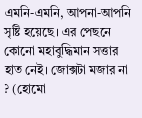এমনি-এমনি, আপনা-আপনি সৃষ্টি হয়েছে। এর পেছনে কোনো মহাবুদ্ধিমান সত্তার হাত নেই। জোক্সটা মজার না ? (হোমো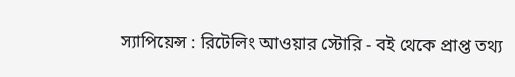স্যাপিয়েন্স : রিটেলিং আওয়ার স্টোরি - বই থেকে প্রাপ্ত তথ্য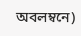অবলম্বনে)